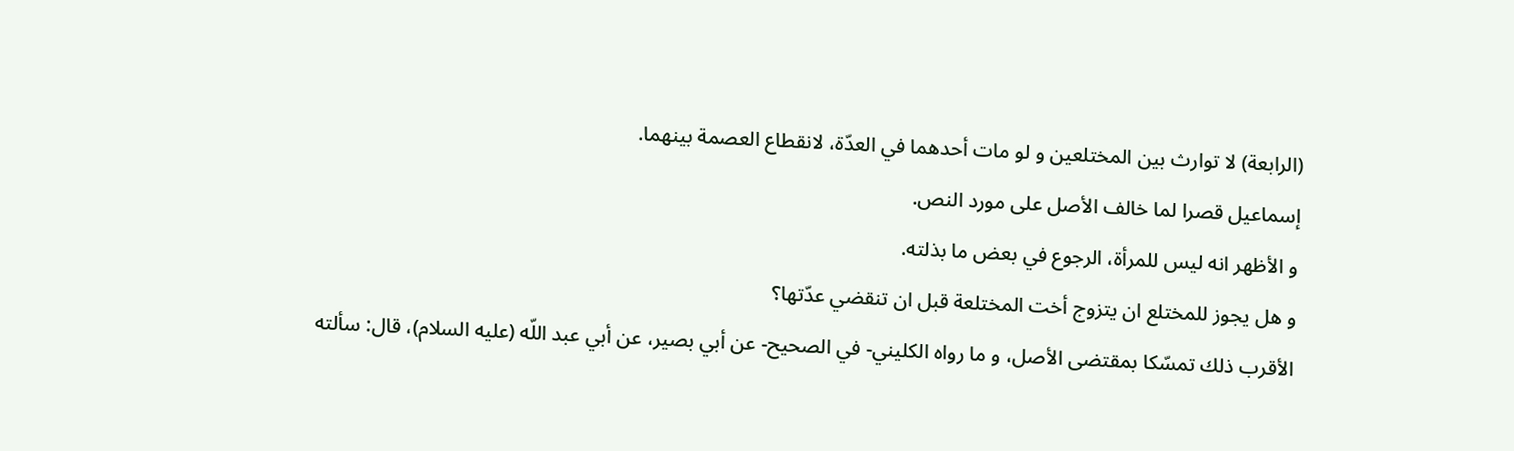(الرابعة) لا توارث بين المختلعين و لو مات أحدهما في العدّة، لانقطاع العصمة بينهما.
إسماعيل قصرا لما خالف الأصل على مورد النص.
و الأظهر انه ليس للمرأة، الرجوع في بعض ما بذلته.
و هل يجوز للمختلع ان يتزوج أخت المختلعة قبل ان تنقضي عدّتها؟
الأقرب ذلك تمسّكا بمقتضى الأصل، و ما رواه الكليني- في الصحيح- عن أبي بصير، عن أبي عبد اللّه (عليه السلام)، قال: سألته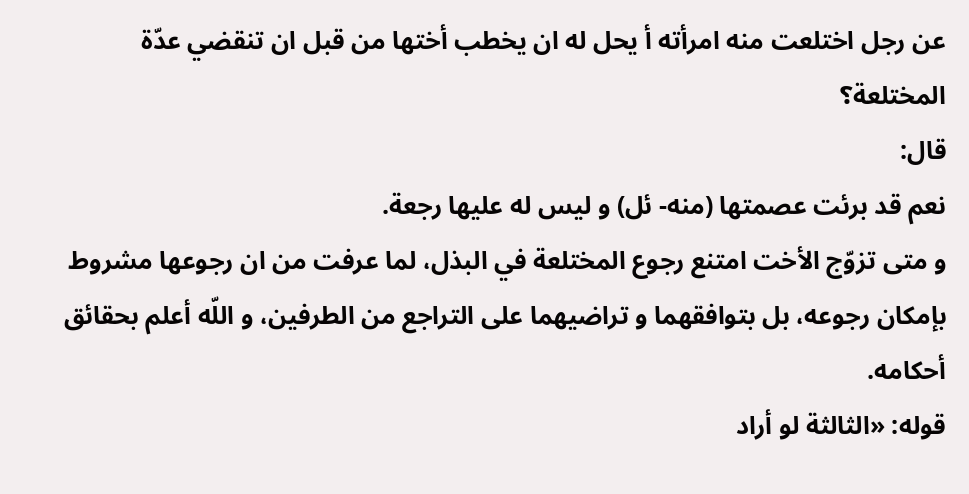عن رجل اختلعت منه امرأته أ يحل له ان يخطب أختها من قبل ان تنقضي عدّة المختلعة؟
قال:
نعم قد برئت عصمتها (منه- ئل) و ليس له عليها رجعة.
و متى تزوّج الأخت امتنع رجوع المختلعة في البذل، لما عرفت من ان رجوعها مشروط بإمكان رجوعه، بل بتوافقهما و تراضيهما على التراجع من الطرفين، و اللّه أعلم بحقائق أحكامه.
قوله: «الثالثة لو أراد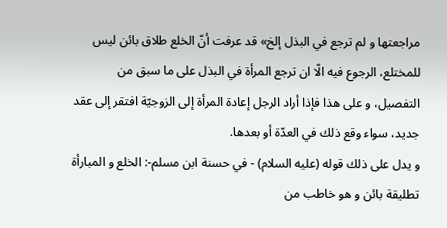مراجعتها و لم ترجع في البذل إلخ» قد عرفت أنّ الخلع طلاق بائن ليس للمختلع، الرجوع فيه الّا ان ترجع المرأة في البذل على ما سبق من التفصيل، و على هذا فإذا أراد الرجل إعادة المرأة إلى الزوجيّة افتقر إلى عقد جديد، سواء وقع ذلك في العدّة أو بعدها.
و يدل على ذلك قوله (عليه السلام) - في حسنة ابن مسلم-: الخلع و المبارأة تطليقة بائن و هو خاطب من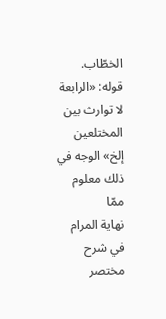الخطّاب.
قوله: «الرابعة لا توارث بين المختلعين إلخ» الوجه في ذلك معلوم ممّا
نهاية المرام في شرح مختصر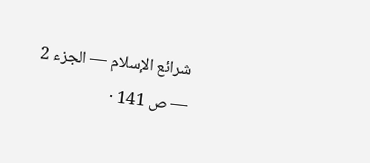شرائع الإسلام — الجزء 2 — ص 141 ·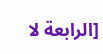[الرابعة لا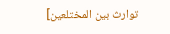توارث بين المختلعين]